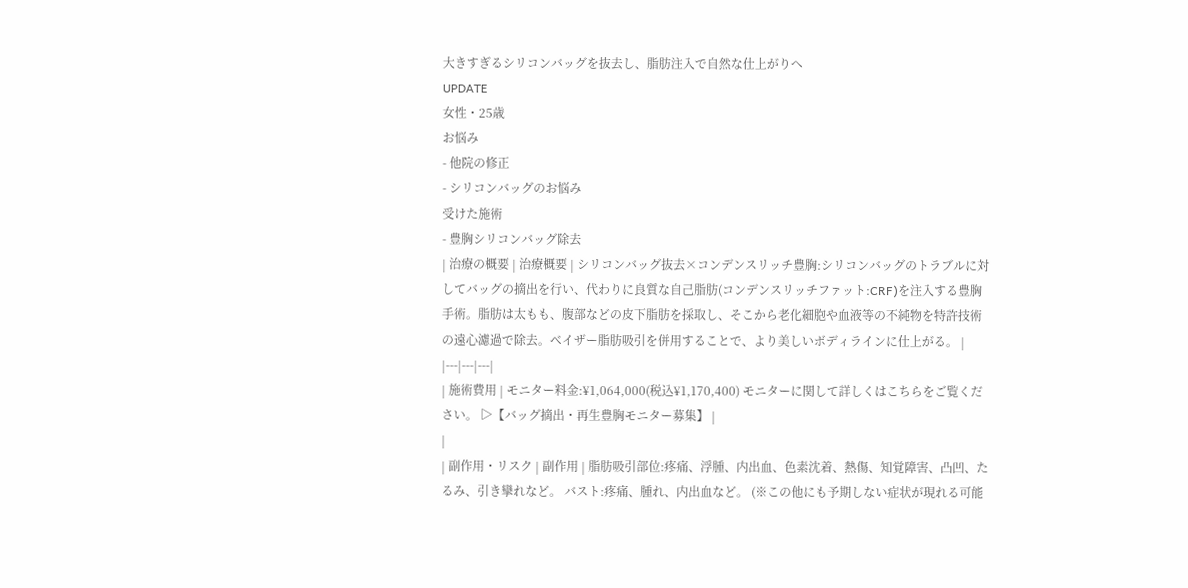大きすぎるシリコンバッグを抜去し、脂肪注入で自然な仕上がりへ
UPDATE
女性・25歳
お悩み
- 他院の修正
- シリコンバッグのお悩み
受けた施術
- 豊胸シリコンバッグ除去
| 治療の概要 | 治療概要 | シリコンバッグ抜去×コンデンスリッチ豊胸:シリコンバッグのトラブルに対してバッグの摘出を行い、代わりに良質な自己脂肪(コンデンスリッチファット:CRF)を注入する豊胸手術。脂肪は太もも、腹部などの皮下脂肪を採取し、そこから老化細胞や血液等の不純物を特許技術の遠心濾過で除去。ベイザー脂肪吸引を併用することで、より美しいボディラインに仕上がる。 |
|---|---|---|
| 施術費用 | モニター料金:¥1,064,000(税込¥1,170,400) モニターに関して詳しくはこちらをご覧ください。 ▷【バッグ摘出・再生豊胸モニター募集】 |
|
| 副作用・リスク | 副作用 | 脂肪吸引部位:疼痛、浮腫、内出血、色素沈着、熱傷、知覚障害、凸凹、たるみ、引き攣れなど。 バスト:疼痛、腫れ、内出血など。 (※この他にも予期しない症状が現れる可能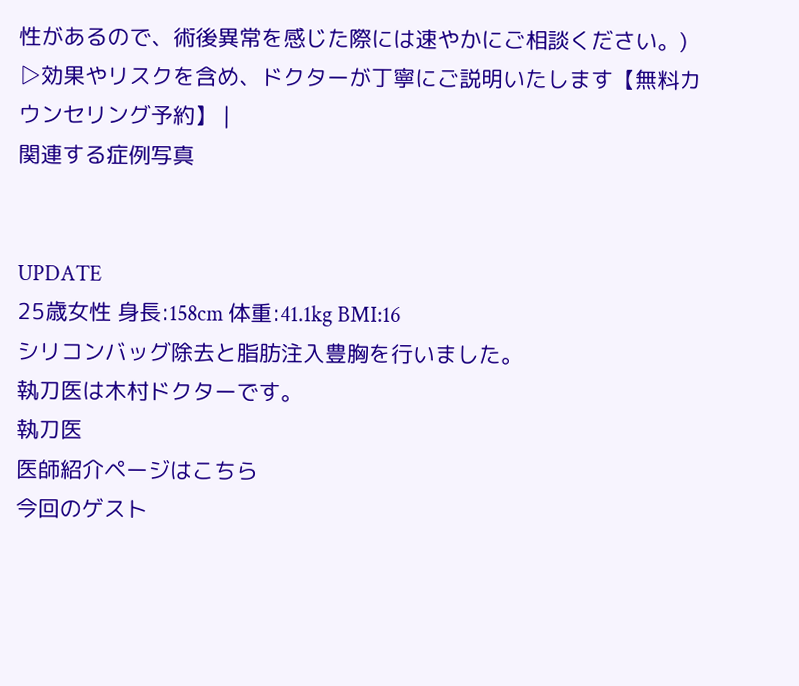性があるので、術後異常を感じた際には速やかにご相談ください。) ▷効果やリスクを含め、ドクターが丁寧にご説明いたします【無料カウンセリング予約】 |
関連する症例写真


UPDATE
25歳女性 身長:158cm 体重:41.1kg BMI:16
シリコンバッグ除去と脂肪注入豊胸を行いました。
執刀医は木村ドクターです。
執刀医
医師紹介ページはこちら
今回のゲスト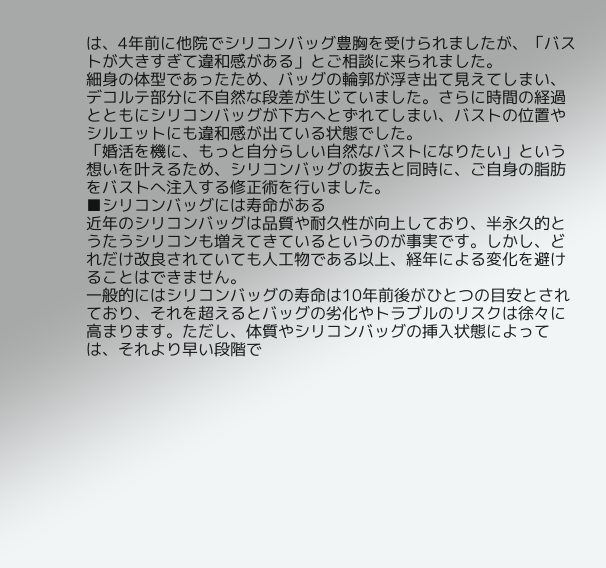は、4年前に他院でシリコンバッグ豊胸を受けられましたが、「バストが大きすぎて違和感がある」とご相談に来られました。
細身の体型であったため、バッグの輪郭が浮き出て見えてしまい、デコルテ部分に不自然な段差が生じていました。さらに時間の経過とともにシリコンバッグが下方へとずれてしまい、バストの位置やシルエットにも違和感が出ている状態でした。
「婚活を機に、もっと自分らしい自然なバストになりたい」という想いを叶えるため、シリコンバッグの抜去と同時に、ご自身の脂肪をバストへ注入する修正術を行いました。
■シリコンバッグには寿命がある
近年のシリコンバッグは品質や耐久性が向上しており、半永久的とうたうシリコンも増えてきているというのが事実です。しかし、どれだけ改良されていても人工物である以上、経年による変化を避けることはできません。
一般的にはシリコンバッグの寿命は10年前後がひとつの目安とされており、それを超えるとバッグの劣化やトラブルのリスクは徐々に高まります。ただし、体質やシリコンバッグの挿入状態によっては、それより早い段階で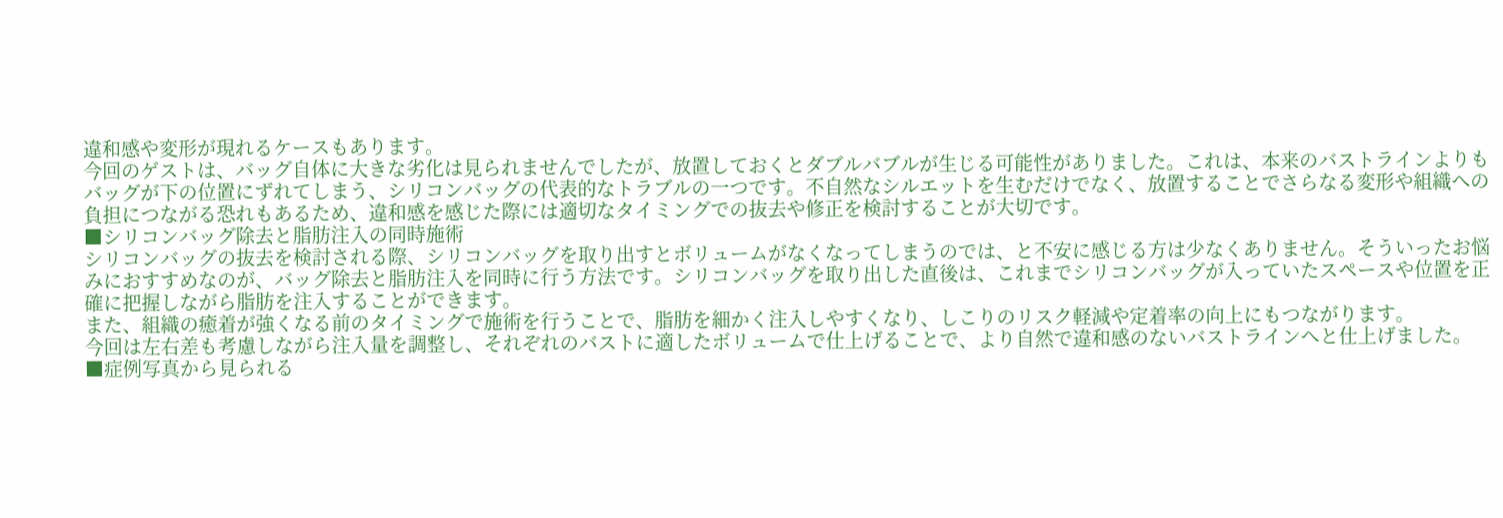違和感や変形が現れるケースもあります。
今回のゲストは、バッグ自体に大きな劣化は見られませんでしたが、放置しておくとダブルバブルが生じる可能性がありました。これは、本来のバストラインよりもバッグが下の位置にずれてしまう、シリコンバッグの代表的なトラブルの一つです。不自然なシルエットを生むだけでなく、放置することでさらなる変形や組織への負担につながる恐れもあるため、違和感を感じた際には適切なタイミングでの抜去や修正を検討することが大切です。
■シリコンバッグ除去と脂肪注入の同時施術
シリコンバッグの抜去を検討される際、シリコンバッグを取り出すとボリュームがなくなってしまうのでは、と不安に感じる方は少なくありません。そういったお悩みにおすすめなのが、バッグ除去と脂肪注入を同時に行う方法です。シリコンバッグを取り出した直後は、これまでシリコンバッグが入っていたスペースや位置を正確に把握しながら脂肪を注入することができます。
また、組織の癒着が強くなる前のタイミングで施術を行うことで、脂肪を細かく注入しやすくなり、しこりのリスク軽減や定着率の向上にもつながります。
今回は左右差も考慮しながら注入量を調整し、それぞれのバストに適したボリュームで仕上げることで、より自然で違和感のないバストラインへと仕上げました。
■症例写真から見られる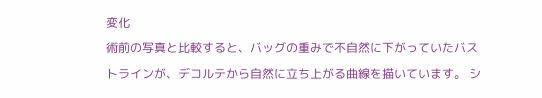変化
術前の写真と比較すると、バッグの重みで不自然に下がっていたバストラインが、デコルテから自然に立ち上がる曲線を描いています。 シ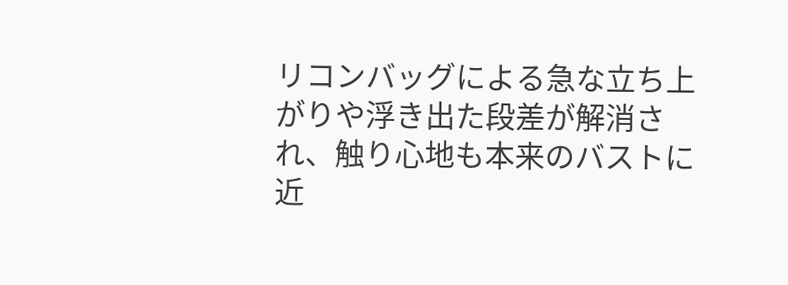リコンバッグによる急な立ち上がりや浮き出た段差が解消され、触り心地も本来のバストに近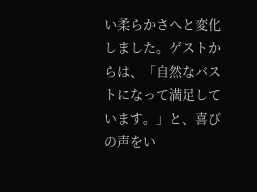い柔らかさへと変化しました。ゲストからは、「自然なバストになって満足しています。」と、喜びの声をい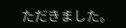ただきました。